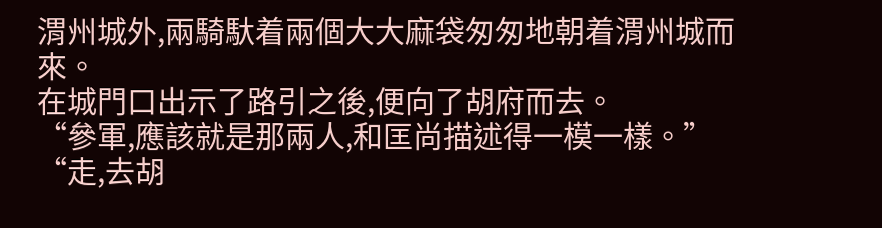渭州城外,兩騎馱着兩個大大麻袋匆匆地朝着渭州城而來。
在城門口出示了路引之後,便向了胡府而去。
“參軍,應該就是那兩人,和匡尚描述得一模一樣。”
“走,去胡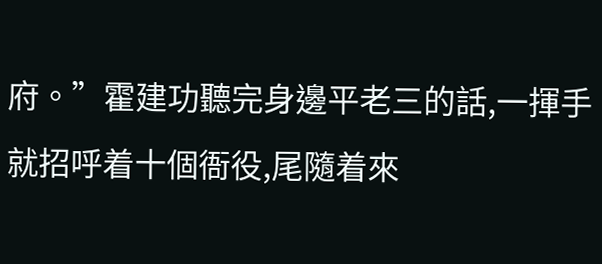府。”霍建功聽完身邊平老三的話,一揮手就招呼着十個衙役,尾隨着來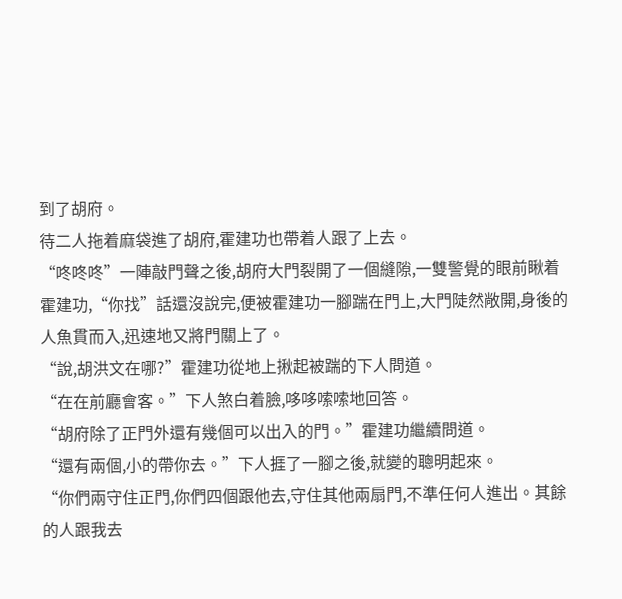到了胡府。
待二人拖着麻袋進了胡府,霍建功也帶着人跟了上去。
“咚咚咚”一陣敲門聲之後,胡府大門裂開了一個縫隙,一雙警覺的眼前瞅着霍建功,“你找”話還沒說完,便被霍建功一腳踹在門上,大門陡然敞開,身後的人魚貫而入,迅速地又將門關上了。
“說,胡洪文在哪?”霍建功從地上揪起被踹的下人問道。
“在在前廳會客。”下人煞白着臉,哆哆嗦嗦地回答。
“胡府除了正門外還有幾個可以出入的門。”霍建功繼續問道。
“還有兩個,小的帶你去。”下人捱了一腳之後,就變的聰明起來。
“你們兩守住正門,你們四個跟他去,守住其他兩扇門,不準任何人進出。其餘的人跟我去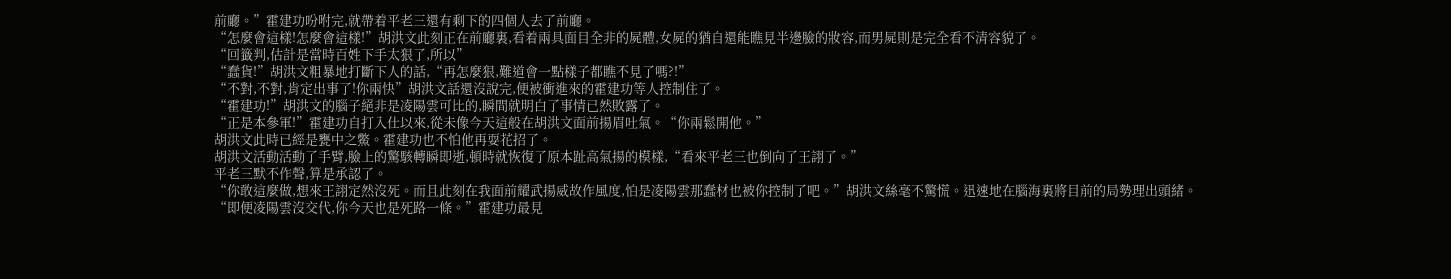前廳。”霍建功吩咐完,就帶着平老三還有剩下的四個人去了前廳。
“怎麼會這樣!怎麼會這樣!”胡洪文此刻正在前廳裏,看着兩具面目全非的屍體,女屍的猶自還能瞧見半邊臉的妝容,而男屍則是完全看不清容貌了。
“回籤判,估計是當時百姓下手太狠了,所以”
“蠢貨!”胡洪文粗暴地打斷下人的話,“再怎麼狠,難道會一點樣子都瞧不見了嗎?!”
“不對,不對,肯定出事了!你兩快”胡洪文話還沒說完,便被衝進來的霍建功等人控制住了。
“霍建功!”胡洪文的腦子絕非是凌陽雲可比的,瞬間就明白了事情已然敗露了。
“正是本參軍!”霍建功自打入仕以來,從未像今天這般在胡洪文面前揚眉吐氣。“你兩鬆開他。”
胡洪文此時已經是甕中之鱉。霍建功也不怕他再耍花招了。
胡洪文活動活動了手臂,臉上的驚駭轉瞬即逝,頓時就恢復了原本趾高氣揚的模樣,“看來平老三也倒向了王詡了。”
平老三默不作聲,算是承認了。
“你敢這麼做,想來王詡定然沒死。而且此刻在我面前耀武揚威故作風度,怕是凌陽雲那蠢材也被你控制了吧。”胡洪文絲毫不驚慌。迅速地在腦海裏將目前的局勢理出頭緒。
“即便凌陽雲沒交代,你今天也是死路一條。”霍建功最見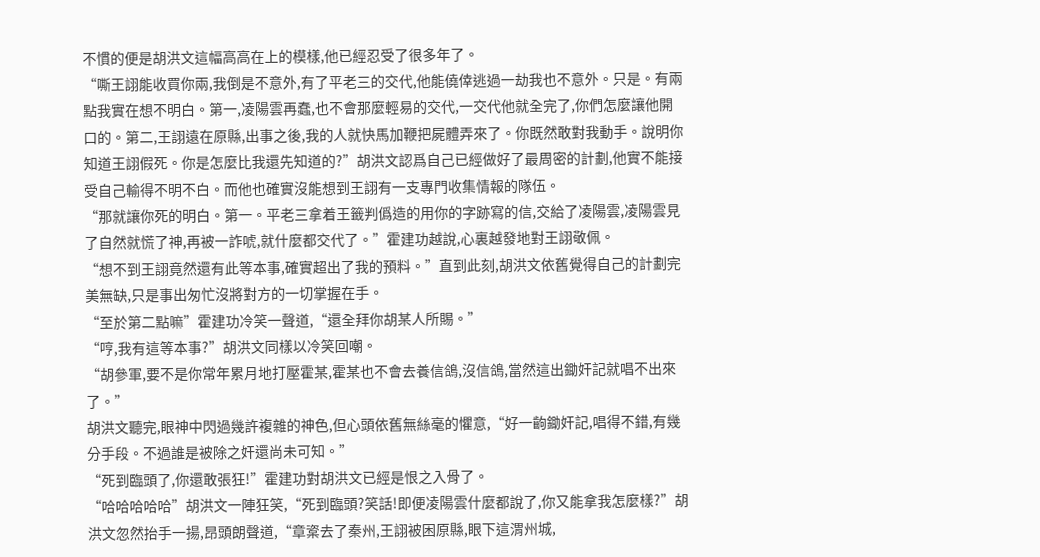不慣的便是胡洪文這幅高高在上的模樣,他已經忍受了很多年了。
“嘶王詡能收買你兩,我倒是不意外,有了平老三的交代,他能僥倖逃過一劫我也不意外。只是。有兩點我實在想不明白。第一,凌陽雲再蠢,也不會那麼輕易的交代,一交代他就全完了,你們怎麼讓他開口的。第二,王詡遠在原縣,出事之後,我的人就快馬加鞭把屍體弄來了。你既然敢對我動手。說明你知道王詡假死。你是怎麼比我還先知道的?”胡洪文認爲自己已經做好了最周密的計劃,他實不能接受自己輸得不明不白。而他也確實沒能想到王詡有一支專門收集情報的隊伍。
“那就讓你死的明白。第一。平老三拿着王籤判僞造的用你的字跡寫的信,交給了凌陽雲,凌陽雲見了自然就慌了神,再被一詐唬,就什麼都交代了。”霍建功越說,心裏越發地對王詡敬佩。
“想不到王詡竟然還有此等本事,確實超出了我的預料。”直到此刻,胡洪文依舊覺得自己的計劃完美無缺,只是事出匆忙沒將對方的一切掌握在手。
“至於第二點嘛”霍建功冷笑一聲道,“還全拜你胡某人所賜。”
“哼,我有這等本事?”胡洪文同樣以冷笑回嘲。
“胡參軍,要不是你常年累月地打壓霍某,霍某也不會去養信鴿,沒信鴿,當然這出鋤奸記就唱不出來了。”
胡洪文聽完,眼神中閃過幾許複雜的神色,但心頭依舊無絲毫的懼意,“好一齣鋤奸記,唱得不錯,有幾分手段。不過誰是被除之奸還尚未可知。”
“死到臨頭了,你還敢張狂!”霍建功對胡洪文已經是恨之入骨了。
“哈哈哈哈哈”胡洪文一陣狂笑,“死到臨頭?笑話!即便凌陽雲什麼都說了,你又能拿我怎麼樣?”胡洪文忽然抬手一揚,昂頭朗聲道,“章楶去了秦州,王詡被困原縣,眼下這渭州城,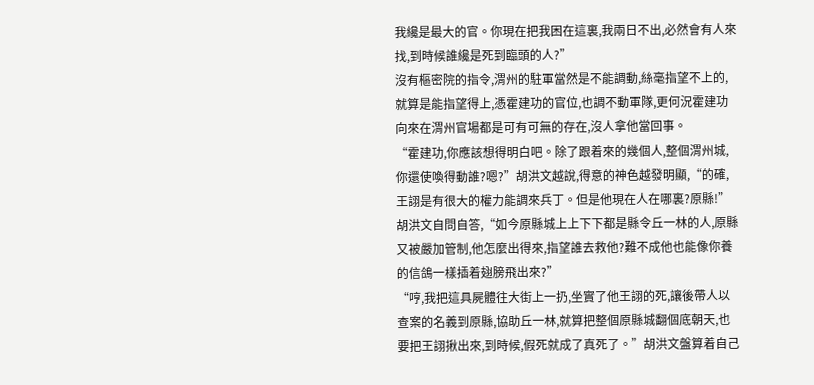我纔是最大的官。你現在把我困在這裏,我兩日不出,必然會有人來找,到時候誰纔是死到臨頭的人?”
沒有樞密院的指令,渭州的駐軍當然是不能調動,絲毫指望不上的,就算是能指望得上,憑霍建功的官位,也調不動軍隊,更何況霍建功向來在渭州官場都是可有可無的存在,沒人拿他當回事。
“霍建功,你應該想得明白吧。除了跟着來的幾個人,整個渭州城,你還使喚得動誰?嗯?”胡洪文越說,得意的神色越發明顯,“的確,王詡是有很大的權力能調來兵丁。但是他現在人在哪裏?原縣!”胡洪文自問自答,“如今原縣城上上下下都是縣令丘一林的人,原縣又被嚴加管制,他怎麼出得來,指望誰去救他?難不成他也能像你養的信鴿一樣插着翅膀飛出來?”
“哼,我把這具屍體往大街上一扔,坐實了他王詡的死,讓後帶人以查案的名義到原縣,協助丘一林,就算把整個原縣城翻個底朝天,也要把王詡揪出來,到時候,假死就成了真死了。”胡洪文盤算着自己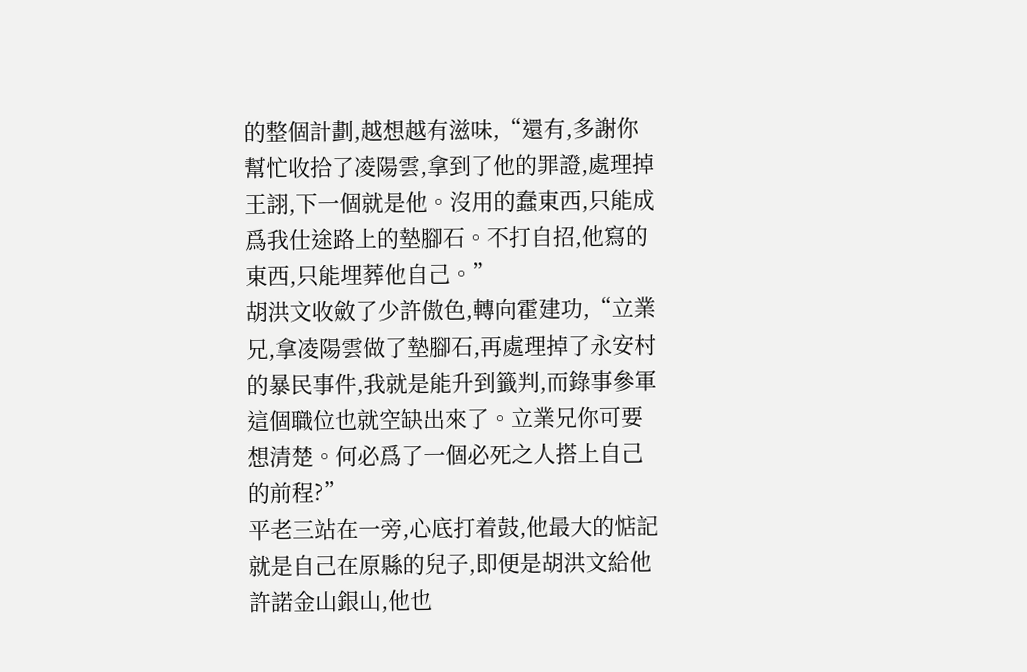的整個計劃,越想越有滋味,“還有,多謝你幫忙收拾了凌陽雲,拿到了他的罪證,處理掉王詡,下一個就是他。沒用的蠢東西,只能成爲我仕途路上的墊腳石。不打自招,他寫的東西,只能埋葬他自己。”
胡洪文收斂了少許傲色,轉向霍建功,“立業兄,拿凌陽雲做了墊腳石,再處理掉了永安村的暴民事件,我就是能升到籤判,而錄事參軍這個職位也就空缺出來了。立業兄你可要想清楚。何必爲了一個必死之人搭上自己的前程?”
平老三站在一旁,心底打着鼓,他最大的惦記就是自己在原縣的兒子,即便是胡洪文給他許諾金山銀山,他也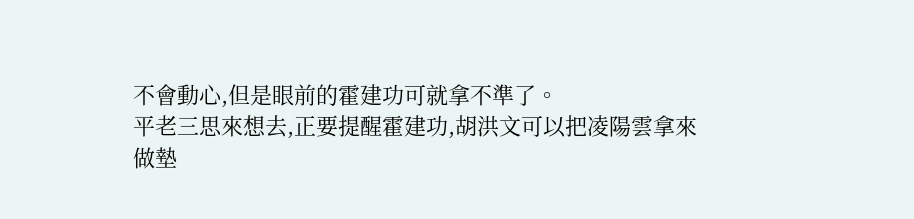不會動心,但是眼前的霍建功可就拿不準了。
平老三思來想去,正要提醒霍建功,胡洪文可以把凌陽雲拿來做墊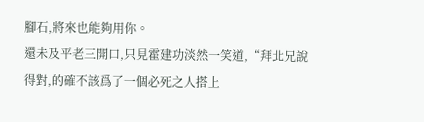腳石,將來也能夠用你。
還未及平老三開口,只見霍建功淡然一笑道,“拜北兄說得對,的確不該爲了一個必死之人搭上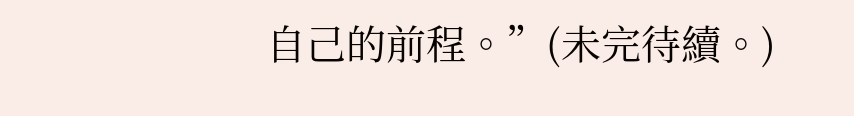自己的前程。”(未完待續。)